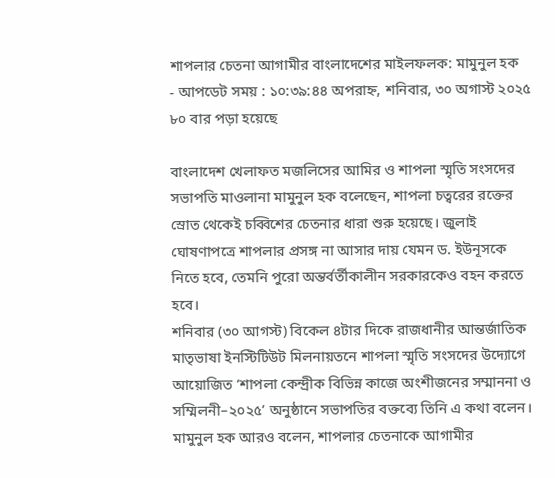শাপলার চেতনা আগামীর বাংলাদেশের মাইলফলক: মামুনুল হক
- আপডেট সময় : ১০:৩৯:৪৪ অপরাহ্ন, শনিবার, ৩০ অগাস্ট ২০২৫ ৮০ বার পড়া হয়েছে

বাংলাদেশ খেলাফত মজলিসের আমির ও শাপলা স্মৃতি সংসদের সভাপতি মাওলানা মামুনুল হক বলেছেন, শাপলা চত্বরের রক্তের স্রোত থেকেই চব্বিশের চেতনার ধারা শুরু হয়েছে। জুলাই ঘোষণাপত্রে শাপলার প্রসঙ্গ না আসার দায় যেমন ড. ইউনূসকে নিতে হবে, তেমনি পুরো অন্তর্বর্তীকালীন সরকারকেও বহন করতে হবে।
শনিবার (৩০ আগস্ট) বিকেল ৪টার দিকে রাজধানীর আন্তর্জাতিক মাতৃভাষা ইনস্টিটিউট মিলনায়তনে শাপলা স্মৃতি সংসদের উদ্যোগে আয়োজিত ‘শাপলা কেন্দ্রীক বিভিন্ন কাজে অংশীজনের সম্মাননা ও সম্মিলনী–২০২৫’ অনুষ্ঠানে সভাপতির বক্তব্যে তিনি এ কথা বলেন।
মামুনুল হক আরও বলেন, শাপলার চেতনাকে আগামীর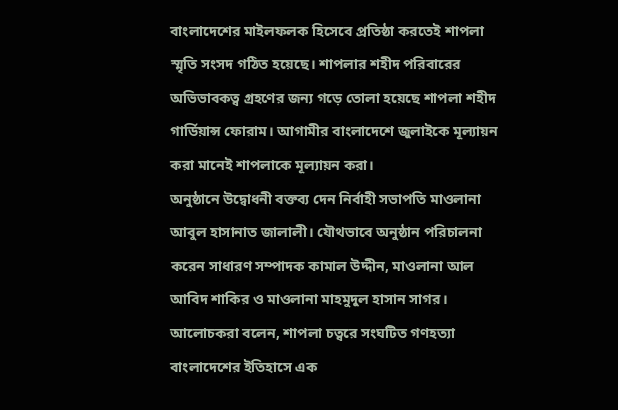বাংলাদেশের মাইলফলক হিসেবে প্রতিষ্ঠা করতেই শাপলা স্মৃতি সংসদ গঠিত হয়েছে। শাপলার শহীদ পরিবারের অভিভাবকত্ব গ্রহণের জন্য গড়ে তোলা হয়েছে শাপলা শহীদ গার্ডিয়ান্স ফোরাম। আগামীর বাংলাদেশে জুলাইকে মূল্যায়ন করা মানেই শাপলাকে মূল্যায়ন করা।
অনুষ্ঠানে উদ্বোধনী বক্তব্য দেন নির্বাহী সভাপতি মাওলানা আবুল হাসানাত জালালী। যৌথভাবে অনুষ্ঠান পরিচালনা করেন সাধারণ সম্পাদক কামাল উদ্দীন, মাওলানা আল আবিদ শাকির ও মাওলানা মাহমুদুল হাসান সাগর।
আলোচকরা বলেন, শাপলা চত্বরে সংঘটিত গণহত্যা বাংলাদেশের ইতিহাসে এক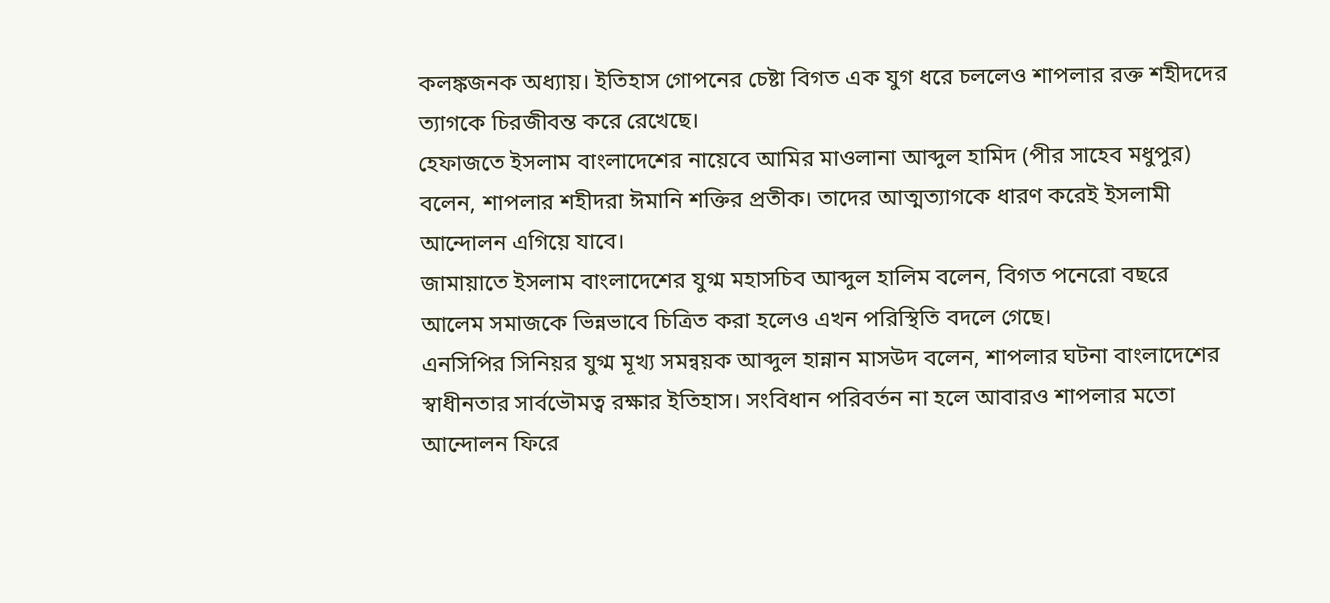কলঙ্কজনক অধ্যায়। ইতিহাস গোপনের চেষ্টা বিগত এক যুগ ধরে চললেও শাপলার রক্ত শহীদদের ত্যাগকে চিরজীবন্ত করে রেখেছে।
হেফাজতে ইসলাম বাংলাদেশের নায়েবে আমির মাওলানা আব্দুল হামিদ (পীর সাহেব মধুপুর) বলেন, শাপলার শহীদরা ঈমানি শক্তির প্রতীক। তাদের আত্মত্যাগকে ধারণ করেই ইসলামী আন্দোলন এগিয়ে যাবে।
জামায়াতে ইসলাম বাংলাদেশের যুগ্ম মহাসচিব আব্দুল হালিম বলেন, বিগত পনেরো বছরে আলেম সমাজকে ভিন্নভাবে চিত্রিত করা হলেও এখন পরিস্থিতি বদলে গেছে।
এনসিপির সিনিয়র যুগ্ম মূখ্য সমন্বয়ক আব্দুল হান্নান মাসউদ বলেন, শাপলার ঘটনা বাংলাদেশের স্বাধীনতার সার্বভৌমত্ব রক্ষার ইতিহাস। সংবিধান পরিবর্তন না হলে আবারও শাপলার মতো আন্দোলন ফিরে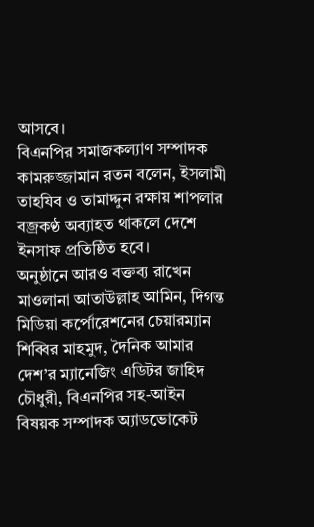আসবে।
বিএনপির সমাজকল্যাণ সম্পাদক কামরুজ্জামান রতন বলেন, ইসলামী তাহযিব ও তামাদ্দুন রক্ষায় শাপলার বজ্রকণ্ঠ অব্যাহত থাকলে দেশে ইনসাফ প্রতিষ্ঠিত হবে।
অনুষ্ঠানে আরও বক্তব্য রাখেন মাওলানা আতাউল্লাহ আমিন, দিগন্ত মিডিয়া কর্পোরেশনের চেয়ারম্যান শিব্বির মাহমুদ, দৈনিক আমার দেশ’র ম্যানেজিং এডিটর জাহিদ চৌধুরী, বিএনপির সহ-আইন বিষয়ক সম্পাদক অ্যাডভোকেট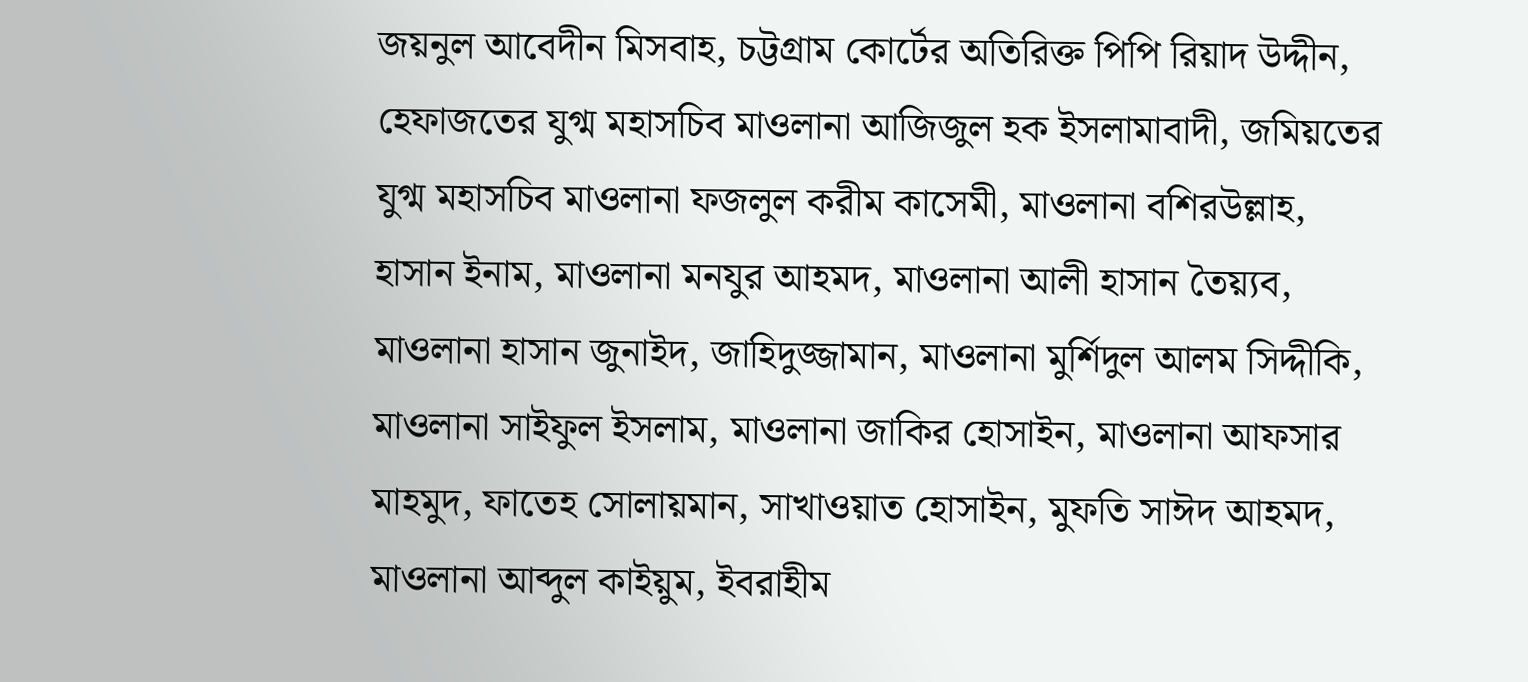জয়নুল আবেদীন মিসবাহ, চট্টগ্রাম কোর্টের অতিরিক্ত পিপি রিয়াদ উদ্দীন, হেফাজতের যুগ্ম মহাসচিব মাওলানা আজিজুল হক ইসলামাবাদী, জমিয়তের যুগ্ম মহাসচিব মাওলানা ফজলুল করীম কাসেমী, মাওলানা বশিরউল্লাহ, হাসান ইনাম, মাওলানা মনযুর আহমদ, মাওলানা আলী হাসান তৈয়্যব, মাওলানা হাসান জুনাইদ, জাহিদুজ্জামান, মাওলানা মুর্শিদুল আলম সিদ্দীকি, মাওলানা সাইফুল ইসলাম, মাওলানা জাকির হোসাইন, মাওলানা আফসার মাহমুদ, ফাতেহ সোলায়মান, সাখাওয়াত হোসাইন, মুফতি সাঈদ আহমদ, মাওলানা আব্দুল কাইয়ুম, ইবরাহীম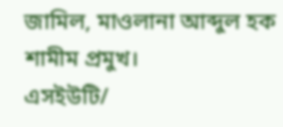জামিল, মাওলানা আব্দুল হক শামীম প্রমুখ।
এসইউটি/